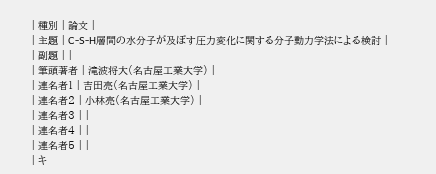| 種別 | 論文 |
| 主題 | C-S-H層間の水分子が及ぼす圧力変化に関する分子動力学法による検討 |
| 副題 | |
| 筆頭著者 | 滝波将大(名古屋工業大学) |
| 連名者1 | 吉田亮(名古屋工業大学) |
| 連名者2 | 小林亮(名古屋工業大学) |
| 連名者3 | |
| 連名者4 | |
| 連名者5 | |
| キ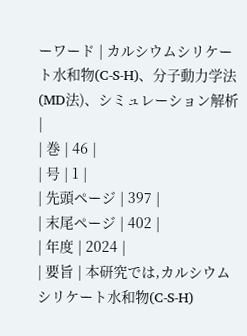ーワード | カルシウムシリケート水和物(C-S-H)、分子動力学法(MD法)、シミュレーション解析 |
| 巻 | 46 |
| 号 | 1 |
| 先頭ページ | 397 |
| 末尾ページ | 402 |
| 年度 | 2024 |
| 要旨 | 本研究では,カルシウムシリケート水和物(C-S-H)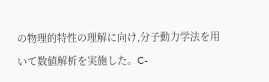の物理的特性の理解に向け,分子動力学法を用いて数値解析を実施した。C-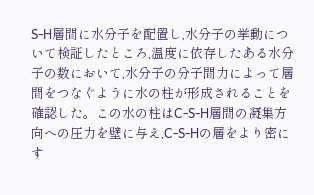S-H層間に水分子を配置し,水分子の挙動について検証したところ,温度に依存したある水分子の数において,水分子の分子間力によって層間をつなぐように水の柱が形成されることを確認した。この水の柱はC-S-H層間の凝集方向への圧力を壁に与え,C-S-Hの層をより密にす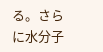る。さらに水分子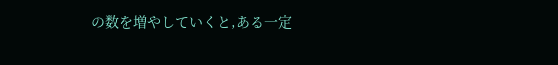の数を増やしていくと,ある一定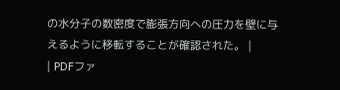の水分子の数密度で膨張方向への圧力を壁に与えるように移転することが確認された。 |
| PDFファ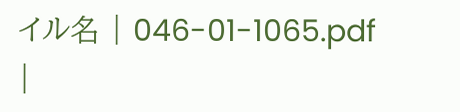イル名 | 046-01-1065.pdf |